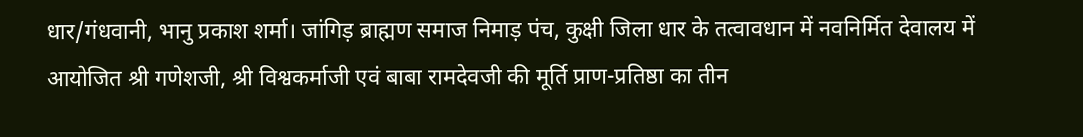धार/गंधवानी, भानु प्रकाश शर्मा। जांगिड़ ब्राह्मण समाज निमाड़ पंच, कुक्षी जिला धार के तत्वावधान में नवनिर्मित देवालय में आयोजित श्री गणेशजी, श्री विश्वकर्माजी एवं बाबा रामदेवजी की मूर्ति प्राण-प्रतिष्ठा का तीन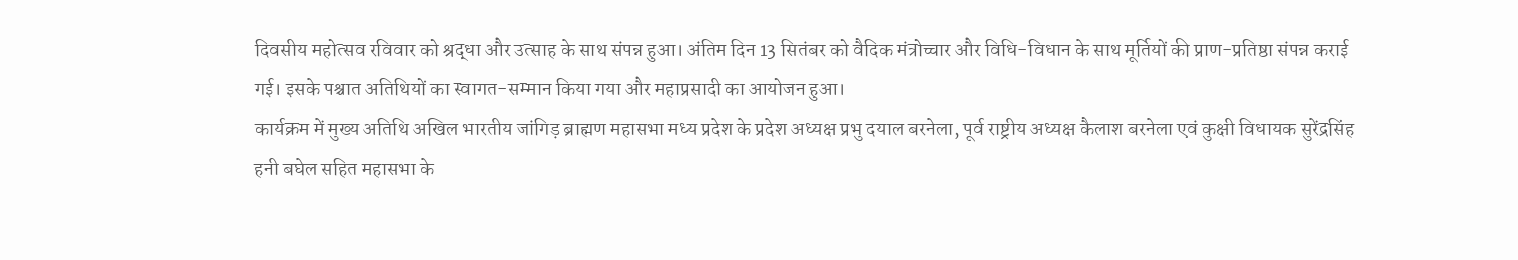दिवसीय महोत्सव रविवार को श्रद्धा और उत्साह के साथ संपन्न हुआ। अंतिम दिन 13 सितंबर को वैदिक मंत्रोच्चार और विधि-विधान के साथ मूर्तियों की प्राण-प्रतिष्ठा संपन्न कराई गई। इसके पश्चात अतिथियों का स्वागत-सम्मान किया गया और महाप्रसादी का आयोजन हुआ।
कार्यक्रम में मुख्य अतिथि अखिल भारतीय जांगिड़ ब्राह्मण महासभा मध्य प्रदेश के प्रदेश अध्यक्ष प्रभु दयाल बरनेला, पूर्व राष्ट्रीय अध्यक्ष कैलाश बरनेला एवं कुक्षी विधायक सुरेंद्रसिंह हनी बघेल सहित महासभा के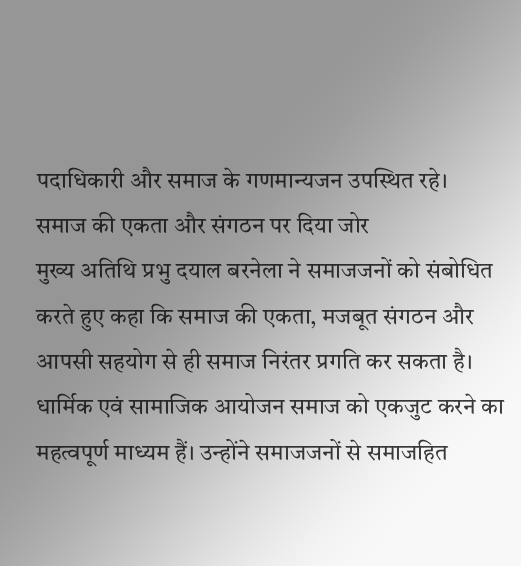पदाधिकारी और समाज के गणमान्यजन उपस्थित रहे।
समाज की एकता और संगठन पर दिया जोर
मुख्य अतिथि प्रभु दयाल बरनेला ने समाजजनों को संबोधित करते हुए कहा कि समाज की एकता, मजबूत संगठन और आपसी सहयोग से ही समाज निरंतर प्रगति कर सकता है। धार्मिक एवं सामाजिक आयोजन समाज को एकजुट करने का महत्वपूर्ण माध्यम हैं। उन्होंने समाजजनों से समाजहित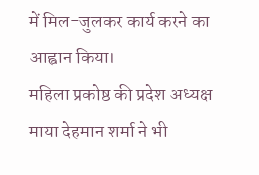में मिल-जुलकर कार्य करने का आह्वान किया।
महिला प्रकोष्ठ की प्रदेश अध्यक्ष माया देहमान शर्मा ने भी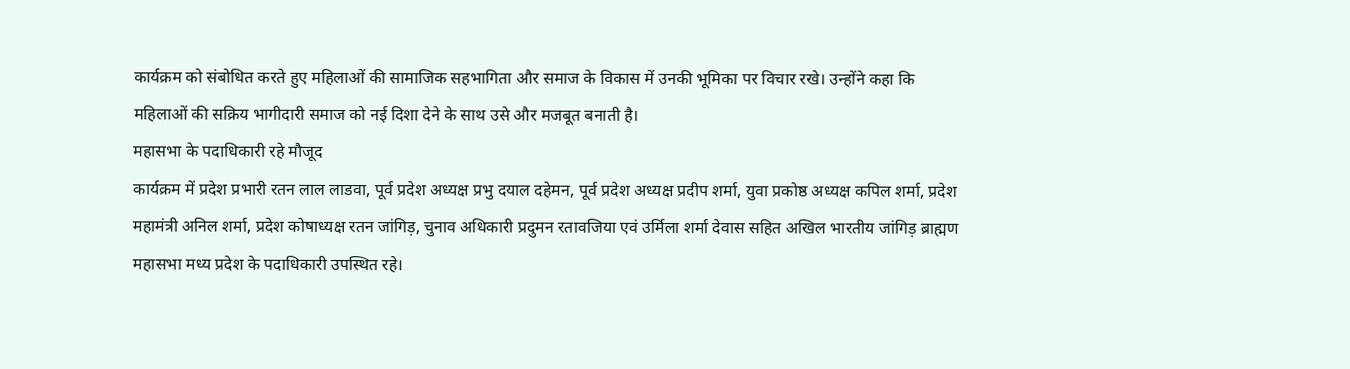कार्यक्रम को संबोधित करते हुए महिलाओं की सामाजिक सहभागिता और समाज के विकास में उनकी भूमिका पर विचार रखे। उन्होंने कहा कि महिलाओं की सक्रिय भागीदारी समाज को नई दिशा देने के साथ उसे और मजबूत बनाती है।
महासभा के पदाधिकारी रहे मौजूद
कार्यक्रम में प्रदेश प्रभारी रतन लाल लाडवा, पूर्व प्रदेश अध्यक्ष प्रभु दयाल दहेमन, पूर्व प्रदेश अध्यक्ष प्रदीप शर्मा, युवा प्रकोष्ठ अध्यक्ष कपिल शर्मा, प्रदेश महामंत्री अनिल शर्मा, प्रदेश कोषाध्यक्ष रतन जांगिड़, चुनाव अधिकारी प्रदुमन रतावजिया एवं उर्मिला शर्मा देवास सहित अखिल भारतीय जांगिड़ ब्राह्मण महासभा मध्य प्रदेश के पदाधिकारी उपस्थित रहे।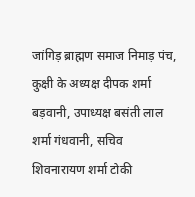जांगिड़ ब्राह्मण समाज निमाड़ पंच, कुक्षी के अध्यक्ष दीपक शर्मा बड़वानी, उपाध्यक्ष बसंती लाल शर्मा गंधवानी, सचिव शिवनारायण शर्मा टोकी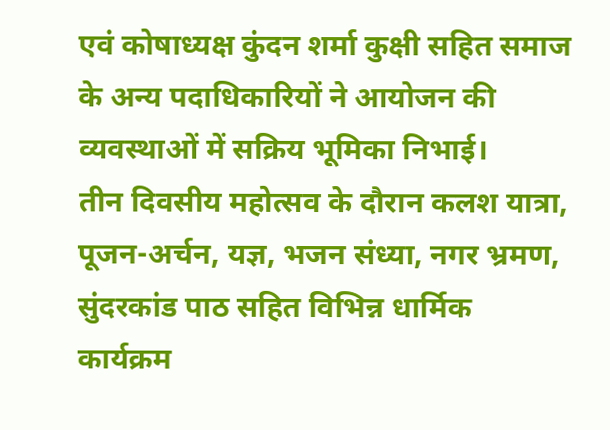एवं कोषाध्यक्ष कुंदन शर्मा कुक्षी सहित समाज के अन्य पदाधिकारियों ने आयोजन की व्यवस्थाओं में सक्रिय भूमिका निभाई।
तीन दिवसीय महोत्सव के दौरान कलश यात्रा, पूजन-अर्चन, यज्ञ, भजन संध्या, नगर भ्रमण, सुंदरकांड पाठ सहित विभिन्न धार्मिक कार्यक्रम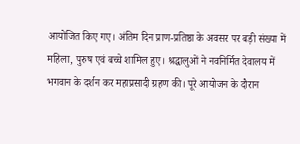आयोजित किए गए। अंतिम दिन प्राण-प्रतिष्ठा के अवसर पर बड़ी संख्या में महिला, पुरुष एवं बच्चे शामिल हुए। श्रद्धालुओं ने नवनिर्मित देवालय में भगवान के दर्शन कर महाप्रसादी ग्रहण की। पूरे आयोजन के दौरान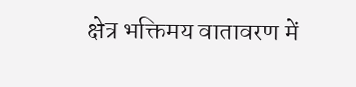क्षेत्र भक्तिमय वातावरण में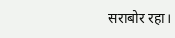सराबोर रहा।